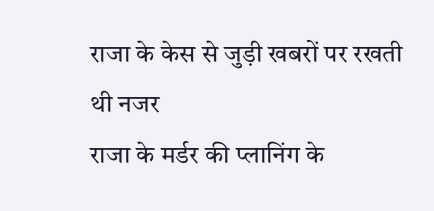राजा के केस से जुड़ी खबरों पर रखती थी नजर
राजा के मर्डर की प्लानिंग के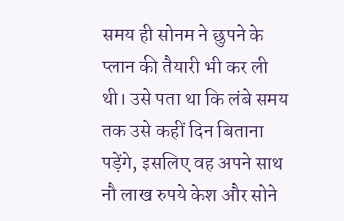समय ही सोनम ने छुपने के प्लान की तैयारी भी कर ली थी। उसे पता था कि लंबे समय तक उसे कहीं दिन बिताना पड़ेंगे, इसलिए वह अपने साथ नौ लाख रुपये केश और सोने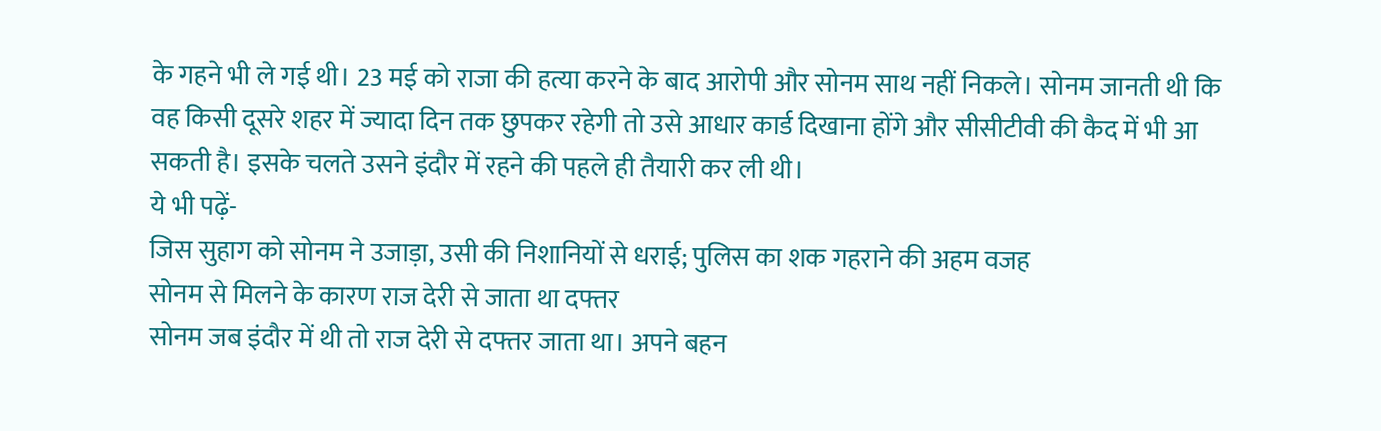के गहने भी ले गई थी। 23 मई को राजा की हत्या करने के बाद आरोपी और सोनम साथ नहीं निकले। सोनम जानती थी कि वह किसी दूसरे शहर में ज्यादा दिन तक छुपकर रहेगी तो उसे आधार कार्ड दिखाना होंगे और सीसीटीवी की कैद में भी आ सकती है। इसके चलते उसने इंदौर में रहने की पहले ही तैयारी कर ली थी।
ये भी पढ़ें-
जिस सुहाग को सोनम ने उजाड़ा, उसी की निशानियों से धराई; पुलिस का शक गहराने की अहम वजह
सोनम से मिलने के कारण राज देरी से जाता था दफ्तर
सोनम जब इंदौर में थी तो राज देरी से दफ्तर जाता था। अपने बहन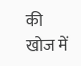की खोज में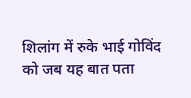शिलांग में रुके भाई गोविंद को जब यह बात पता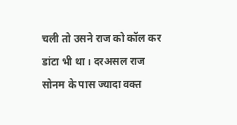चली तो उसने राज को कॉल कर डांटा भी था। दरअसल राज सोनम के पास ज्यादा वक्त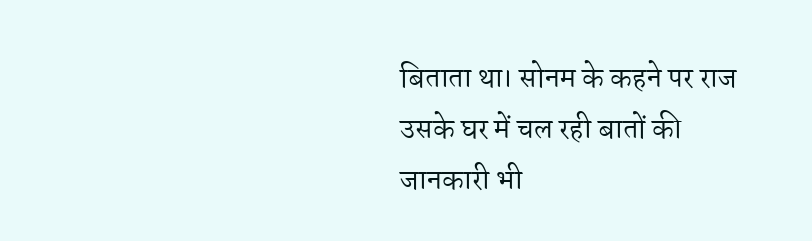बिताता था। सोनम के कहने पर राज उसके घर में चल रही बातों की जानकारी भी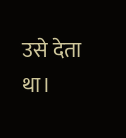उसे देता था।